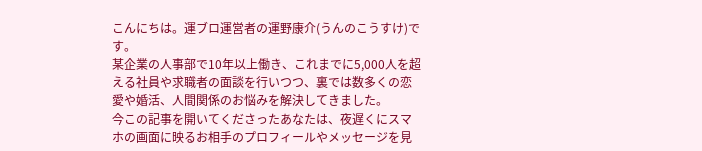こんにちは。運ブロ運営者の運野康介(うんのこうすけ)です。
某企業の人事部で10年以上働き、これまでに5,000人を超える社員や求職者の面談を行いつつ、裏では数多くの恋愛や婚活、人間関係のお悩みを解決してきました。
今この記事を開いてくださったあなたは、夜遅くにスマホの画面に映るお相手のプロフィールやメッセージを見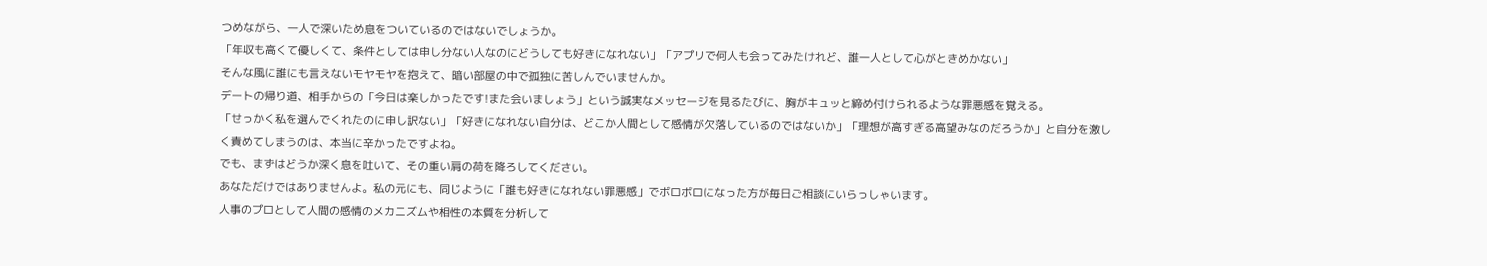つめながら、一人で深いため息をついているのではないでしょうか。
「年収も高くて優しくて、条件としては申し分ない人なのにどうしても好きになれない」「アプリで何人も会ってみたけれど、誰一人として心がときめかない」
そんな風に誰にも言えないモヤモヤを抱えて、暗い部屋の中で孤独に苦しんでいませんか。
デートの帰り道、相手からの「今日は楽しかったです!また会いましょう」という誠実なメッセージを見るたびに、胸がキュッと締め付けられるような罪悪感を覚える。
「せっかく私を選んでくれたのに申し訳ない」「好きになれない自分は、どこか人間として感情が欠落しているのではないか」「理想が高すぎる高望みなのだろうか」と自分を激しく責めてしまうのは、本当に辛かったですよね。
でも、まずはどうか深く息を吐いて、その重い肩の荷を降ろしてください。
あなただけではありませんよ。私の元にも、同じように「誰も好きになれない罪悪感」でボロボロになった方が毎日ご相談にいらっしゃいます。
人事のプロとして人間の感情のメカニズムや相性の本質を分析して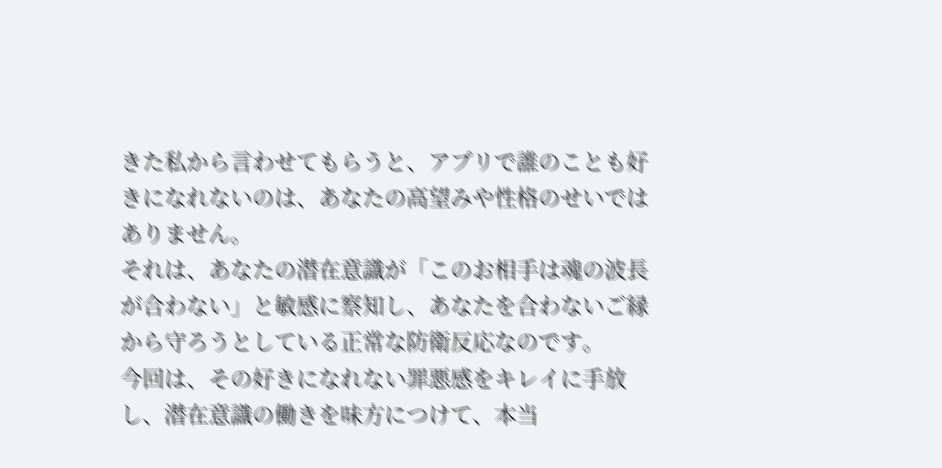きた私から言わせてもらうと、アプリで誰のことも好きになれないのは、あなたの高望みや性格のせいではありません。
それは、あなたの潜在意識が「このお相手は魂の波長が合わない」と敏感に察知し、あなたを合わないご縁から守ろうとしている正常な防衛反応なのです。
今回は、その好きになれない罪悪感をキレイに手放し、潜在意識の働きを味方につけて、本当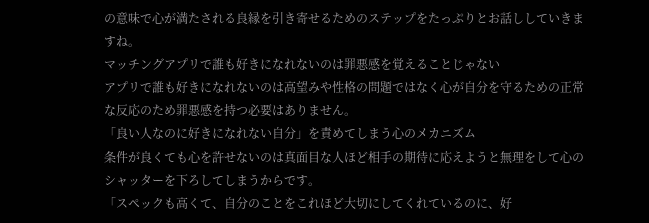の意味で心が満たされる良縁を引き寄せるためのステップをたっぷりとお話ししていきますね。
マッチングアプリで誰も好きになれないのは罪悪感を覚えることじゃない
アプリで誰も好きになれないのは高望みや性格の問題ではなく心が自分を守るための正常な反応のため罪悪感を持つ必要はありません。
「良い人なのに好きになれない自分」を責めてしまう心のメカニズム
条件が良くても心を許せないのは真面目な人ほど相手の期待に応えようと無理をして心のシャッターを下ろしてしまうからです。
「スペックも高くて、自分のことをこれほど大切にしてくれているのに、好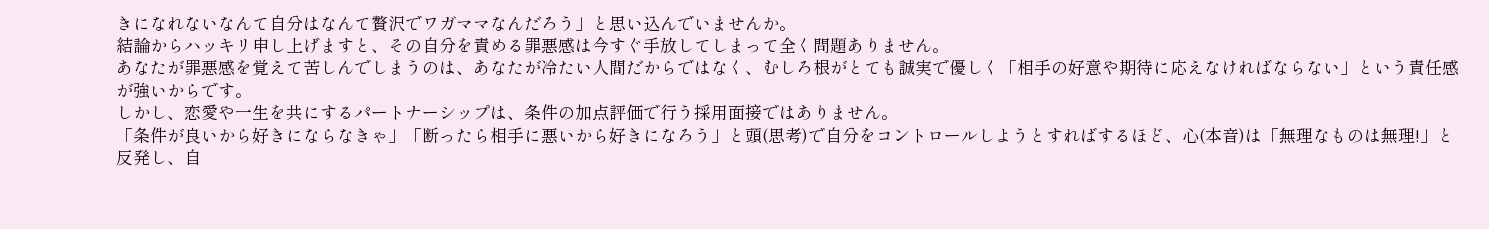きになれないなんて自分はなんて贅沢でワガママなんだろう」と思い込んでいませんか。
結論からハッキリ申し上げますと、その自分を責める罪悪感は今すぐ手放してしまって全く問題ありません。
あなたが罪悪感を覚えて苦しんでしまうのは、あなたが冷たい人間だからではなく、むしろ根がとても誠実で優しく「相手の好意や期待に応えなければならない」という責任感が強いからです。
しかし、恋愛や一生を共にするパートナーシップは、条件の加点評価で行う採用面接ではありません。
「条件が良いから好きにならなきゃ」「断ったら相手に悪いから好きになろう」と頭(思考)で自分をコントロールしようとすればするほど、心(本音)は「無理なものは無理!」と反発し、自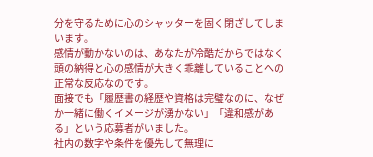分を守るために心のシャッターを固く閉ざしてしまいます。
感情が動かないのは、あなたが冷酷だからではなく頭の納得と心の感情が大きく乖離していることへの正常な反応なのです。
面接でも「履歴書の経歴や資格は完璧なのに、なぜか一緒に働くイメージが湧かない」「違和感がある」という応募者がいました。
社内の数字や条件を優先して無理に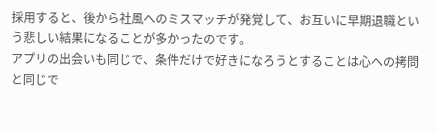採用すると、後から社風へのミスマッチが発覚して、お互いに早期退職という悲しい結果になることが多かったのです。
アプリの出会いも同じで、条件だけで好きになろうとすることは心への拷問と同じで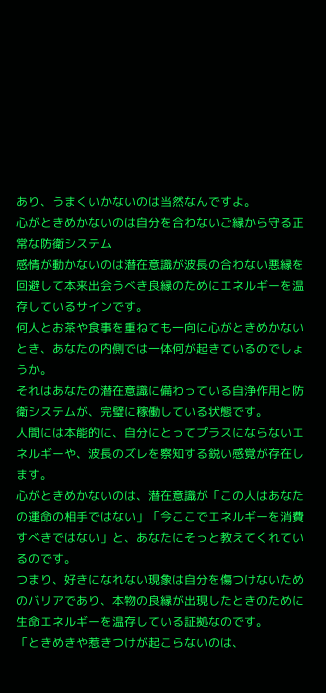あり、うまくいかないのは当然なんですよ。
心がときめかないのは自分を合わないご縁から守る正常な防衛システム
感情が動かないのは潜在意識が波長の合わない悪縁を回避して本来出会うべき良縁のためにエネルギーを温存しているサインです。
何人とお茶や食事を重ねても一向に心がときめかないとき、あなたの内側では一体何が起きているのでしょうか。
それはあなたの潜在意識に備わっている自浄作用と防衛システムが、完璧に稼働している状態です。
人間には本能的に、自分にとってプラスにならないエネルギーや、波長のズレを察知する鋭い感覚が存在します。
心がときめかないのは、潜在意識が「この人はあなたの運命の相手ではない」「今ここでエネルギーを消費すべきではない」と、あなたにそっと教えてくれているのです。
つまり、好きになれない現象は自分を傷つけないためのバリアであり、本物の良縁が出現したときのために生命エネルギーを温存している証拠なのです。
「ときめきや惹きつけが起こらないのは、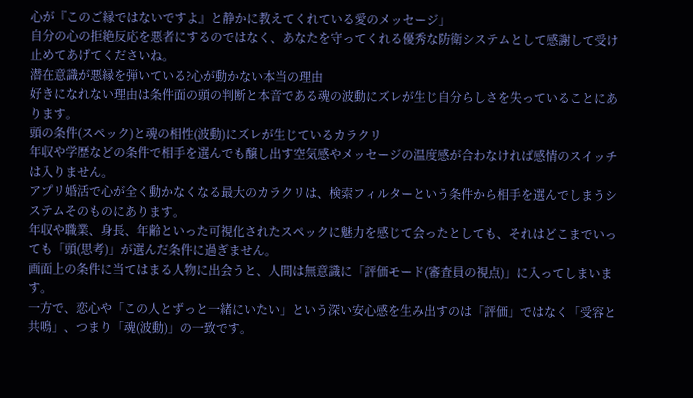心が『このご縁ではないですよ』と静かに教えてくれている愛のメッセージ」
自分の心の拒絶反応を悪者にするのではなく、あなたを守ってくれる優秀な防衛システムとして感謝して受け止めてあげてくださいね。
潜在意識が悪縁を弾いている?心が動かない本当の理由
好きになれない理由は条件面の頭の判断と本音である魂の波動にズレが生じ自分らしさを失っていることにあります。
頭の条件(スペック)と魂の相性(波動)にズレが生じているカラクリ
年収や学歴などの条件で相手を選んでも醸し出す空気感やメッセージの温度感が合わなければ感情のスイッチは入りません。
アプリ婚活で心が全く動かなくなる最大のカラクリは、検索フィルターという条件から相手を選んでしまうシステムそのものにあります。
年収や職業、身長、年齢といった可視化されたスペックに魅力を感じて会ったとしても、それはどこまでいっても「頭(思考)」が選んだ条件に過ぎません。
画面上の条件に当てはまる人物に出会うと、人間は無意識に「評価モード(審査員の視点)」に入ってしまいます。
一方で、恋心や「この人とずっと一緒にいたい」という深い安心感を生み出すのは「評価」ではなく「受容と共鳴」、つまり「魂(波動)」の一致です。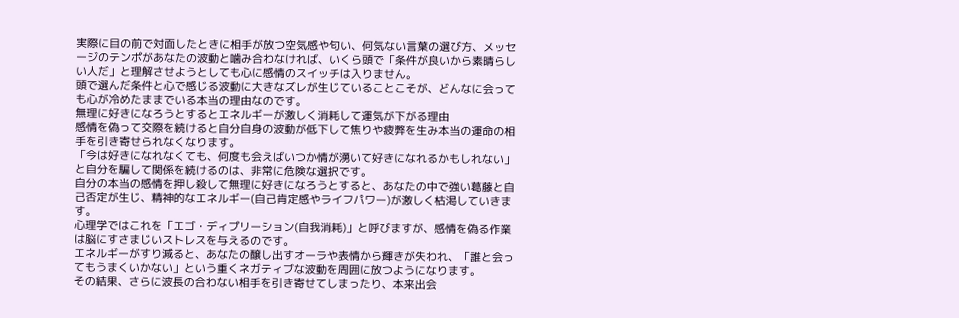実際に目の前で対面したときに相手が放つ空気感や匂い、何気ない言葉の選び方、メッセージのテンポがあなたの波動と噛み合わなければ、いくら頭で「条件が良いから素晴らしい人だ」と理解させようとしても心に感情のスイッチは入りません。
頭で選んだ条件と心で感じる波動に大きなズレが生じていることこそが、どんなに会っても心が冷めたままでいる本当の理由なのです。
無理に好きになろうとするとエネルギーが激しく消耗して運気が下がる理由
感情を偽って交際を続けると自分自身の波動が低下して焦りや疲弊を生み本当の運命の相手を引き寄せられなくなります。
「今は好きになれなくても、何度も会えばいつか情が湧いて好きになれるかもしれない」と自分を騙して関係を続けるのは、非常に危険な選択です。
自分の本当の感情を押し殺して無理に好きになろうとすると、あなたの中で強い葛藤と自己否定が生じ、精神的なエネルギー(自己肯定感やライフパワー)が激しく枯渇していきます。
心理学ではこれを「エゴ・ディプリーション(自我消耗)」と呼びますが、感情を偽る作業は脳にすさまじいストレスを与えるのです。
エネルギーがすり減ると、あなたの醸し出すオーラや表情から輝きが失われ、「誰と会ってもうまくいかない」という重くネガティブな波動を周囲に放つようになります。
その結果、さらに波長の合わない相手を引き寄せてしまったり、本来出会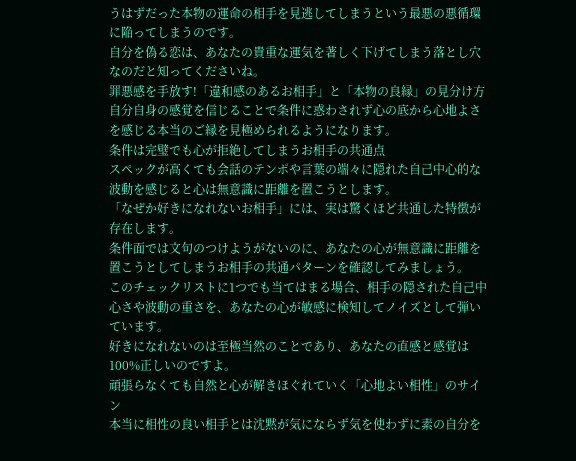うはずだった本物の運命の相手を見逃してしまうという最悪の悪循環に陥ってしまうのです。
自分を偽る恋は、あなたの貴重な運気を著しく下げてしまう落とし穴なのだと知ってくださいね。
罪悪感を手放す!「違和感のあるお相手」と「本物の良縁」の見分け方
自分自身の感覚を信じることで条件に惑わされず心の底から心地よさを感じる本当のご縁を見極められるようになります。
条件は完璧でも心が拒絶してしまうお相手の共通点
スペックが高くても会話のテンポや言葉の端々に隠れた自己中心的な波動を感じると心は無意識に距離を置こうとします。
「なぜか好きになれないお相手」には、実は驚くほど共通した特徴が存在します。
条件面では文句のつけようがないのに、あなたの心が無意識に距離を置こうとしてしまうお相手の共通パターンを確認してみましょう。
このチェックリストに1つでも当てはまる場合、相手の隠された自己中心さや波動の重さを、あなたの心が敏感に検知してノイズとして弾いています。
好きになれないのは至極当然のことであり、あなたの直感と感覚は100%正しいのですよ。
頑張らなくても自然と心が解きほぐれていく「心地よい相性」のサイン
本当に相性の良い相手とは沈黙が気にならず気を使わずに素の自分を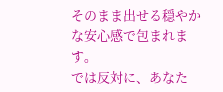そのまま出せる穏やかな安心感で包まれます。
では反対に、あなた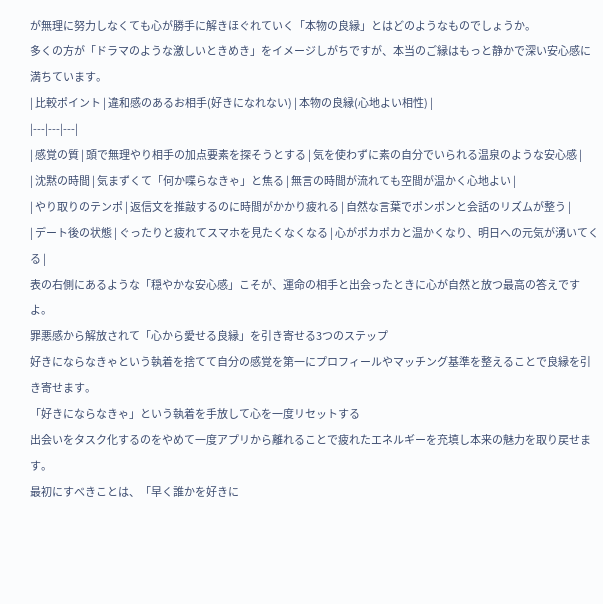が無理に努力しなくても心が勝手に解きほぐれていく「本物の良縁」とはどのようなものでしょうか。
多くの方が「ドラマのような激しいときめき」をイメージしがちですが、本当のご縁はもっと静かで深い安心感に満ちています。
| 比較ポイント | 違和感のあるお相手(好きになれない) | 本物の良縁(心地よい相性) |
|---|---|---|
| 感覚の質 | 頭で無理やり相手の加点要素を探そうとする | 気を使わずに素の自分でいられる温泉のような安心感 |
| 沈黙の時間 | 気まずくて「何か喋らなきゃ」と焦る | 無言の時間が流れても空間が温かく心地よい |
| やり取りのテンポ | 返信文を推敲するのに時間がかかり疲れる | 自然な言葉でポンポンと会話のリズムが整う |
| デート後の状態 | ぐったりと疲れてスマホを見たくなくなる | 心がポカポカと温かくなり、明日への元気が湧いてくる |
表の右側にあるような「穏やかな安心感」こそが、運命の相手と出会ったときに心が自然と放つ最高の答えですよ。
罪悪感から解放されて「心から愛せる良縁」を引き寄せる3つのステップ
好きにならなきゃという執着を捨てて自分の感覚を第一にプロフィールやマッチング基準を整えることで良縁を引き寄せます。
「好きにならなきゃ」という執着を手放して心を一度リセットする
出会いをタスク化するのをやめて一度アプリから離れることで疲れたエネルギーを充填し本来の魅力を取り戻せます。
最初にすべきことは、「早く誰かを好きに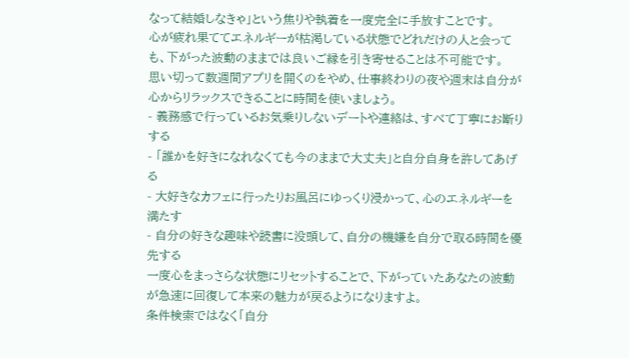なって結婚しなきゃ」という焦りや執着を一度完全に手放すことです。
心が疲れ果ててエネルギーが枯渇している状態でどれだけの人と会っても、下がった波動のままでは良いご縁を引き寄せることは不可能です。
思い切って数週間アプリを開くのをやめ、仕事終わりの夜や週末は自分が心からリラックスできることに時間を使いましょう。
- 義務感で行っているお気乗りしないデートや連絡は、すべて丁寧にお断りする
- 「誰かを好きになれなくても今のままで大丈夫」と自分自身を許してあげる
- 大好きなカフェに行ったりお風呂にゆっくり浸かって、心のエネルギーを満たす
- 自分の好きな趣味や読書に没頭して、自分の機嫌を自分で取る時間を優先する
一度心をまっさらな状態にリセットすることで、下がっていたあなたの波動が急速に回復して本来の魅力が戻るようになりますよ。
条件検索ではなく「自分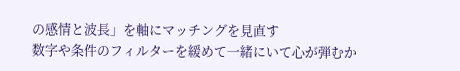の感情と波長」を軸にマッチングを見直す
数字や条件のフィルターを緩めて一緒にいて心が弾むか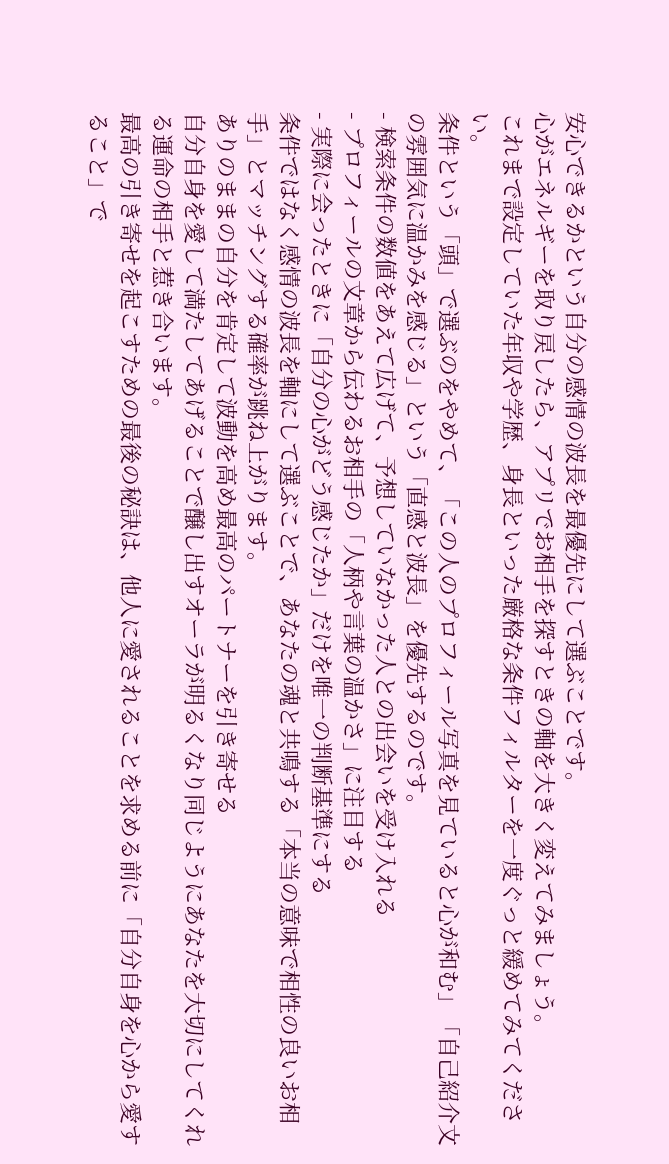安心できるかという自分の感情の波長を最優先にして選ぶことです。
心がエネルギーを取り戻したら、アプリでお相手を探すときの軸を大きく変えてみましょう。
これまで設定していた年収や学歴、身長といった厳格な条件フィルターを一度ぐっと緩めてみてください。
条件という「頭」で選ぶのをやめて、「この人のプロフィール写真を見ていると心が和む」「自己紹介文の雰囲気に温かみを感じる」という「直感と波長」を優先するのです。
- 検索条件の数値をあえて広げて、予想していなかった人との出会いを受け入れる
- プロフィールの文章から伝わるお相手の「人柄や言葉の温かさ」に注目する
- 実際に会ったときに「自分の心がどう感じたか」だけを唯一の判断基準にする
条件ではなく感情の波長を軸にして選ぶことで、あなたの魂と共鳴する「本当の意味で相性の良いお相手」とマッチングする確率が跳ね上がります。
ありのままの自分を肯定して波動を高め最高のパートナーを引き寄せる
自分自身を愛して満たしてあげることで醸し出すオーラが明るくなり同じようにあなたを大切にしてくれる運命の相手と惹き合います。
最高の引き寄せを起こすための最後の秘訣は、他人に愛されることを求める前に「自分自身を心から愛すること」で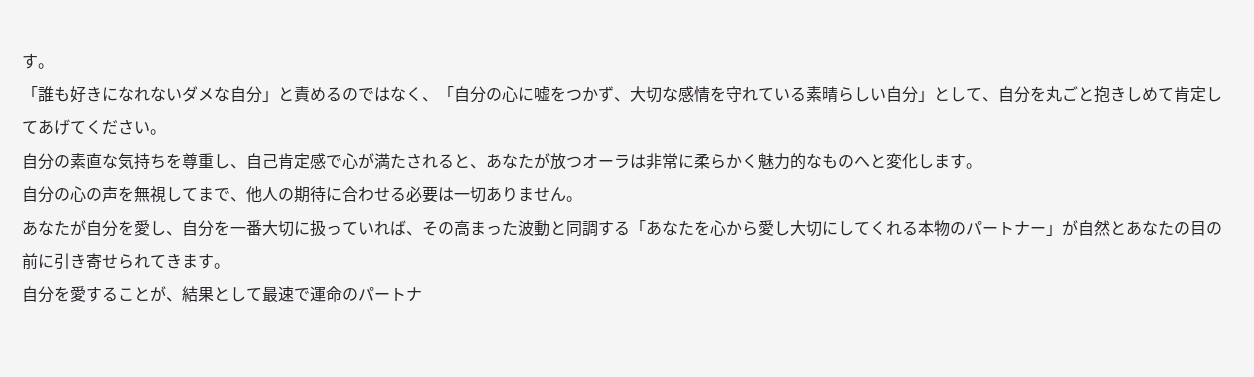す。
「誰も好きになれないダメな自分」と責めるのではなく、「自分の心に嘘をつかず、大切な感情を守れている素晴らしい自分」として、自分を丸ごと抱きしめて肯定してあげてください。
自分の素直な気持ちを尊重し、自己肯定感で心が満たされると、あなたが放つオーラは非常に柔らかく魅力的なものへと変化します。
自分の心の声を無視してまで、他人の期待に合わせる必要は一切ありません。
あなたが自分を愛し、自分を一番大切に扱っていれば、その高まった波動と同調する「あなたを心から愛し大切にしてくれる本物のパートナー」が自然とあなたの目の前に引き寄せられてきます。
自分を愛することが、結果として最速で運命のパートナ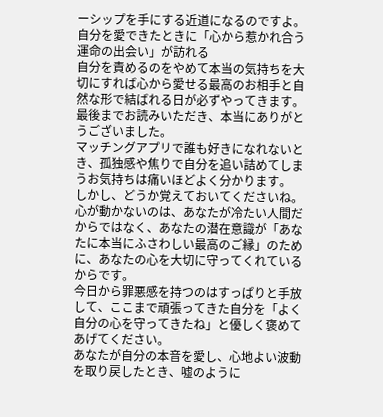ーシップを手にする近道になるのですよ。
自分を愛できたときに「心から惹かれ合う運命の出会い」が訪れる
自分を責めるのをやめて本当の気持ちを大切にすれば心から愛せる最高のお相手と自然な形で結ばれる日が必ずやってきます。
最後までお読みいただき、本当にありがとうございました。
マッチングアプリで誰も好きになれないとき、孤独感や焦りで自分を追い詰めてしまうお気持ちは痛いほどよく分かります。
しかし、どうか覚えておいてくださいね。
心が動かないのは、あなたが冷たい人間だからではなく、あなたの潜在意識が「あなたに本当にふさわしい最高のご縁」のために、あなたの心を大切に守ってくれているからです。
今日から罪悪感を持つのはすっぱりと手放して、ここまで頑張ってきた自分を「よく自分の心を守ってきたね」と優しく褒めてあげてください。
あなたが自分の本音を愛し、心地よい波動を取り戻したとき、嘘のように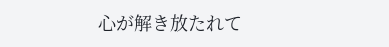心が解き放たれて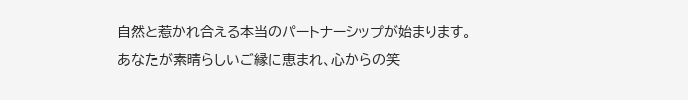自然と惹かれ合える本当のパートナーシップが始まります。
あなたが素晴らしいご縁に恵まれ、心からの笑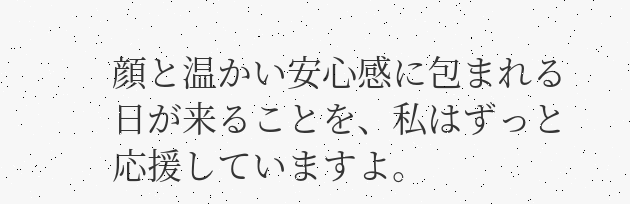顔と温かい安心感に包まれる日が来ることを、私はずっと応援していますよ。